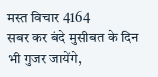मस्त विचार 4164
सबर कर बंदे मुसीबत के दिन भी गुजर जायेंगे,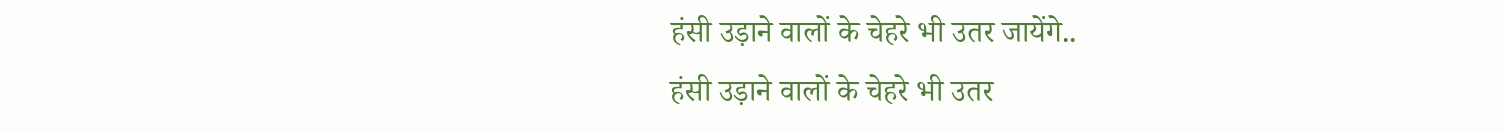हंसी उड़ाने वालों के चेहरे भी उतर जायेंगे..
हंसी उड़ाने वालों के चेहरे भी उतर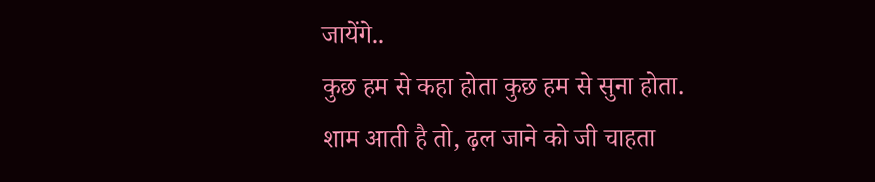जायेंगे..
कुछ हम से कहा होता कुछ हम से सुना होता.
शाम आती है तो, ढ़ल जाने को जी चाहता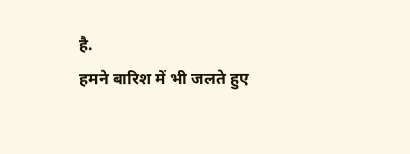है.
हमने बारिश में भी जलते हुए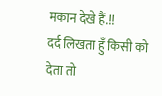मकान देखे हैं.!!
दर्द लिखता हुँ किसी को देता तो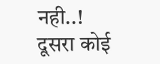नही..!
दूसरा कोई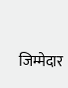जिम्मेदार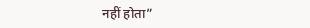नहीं होता”